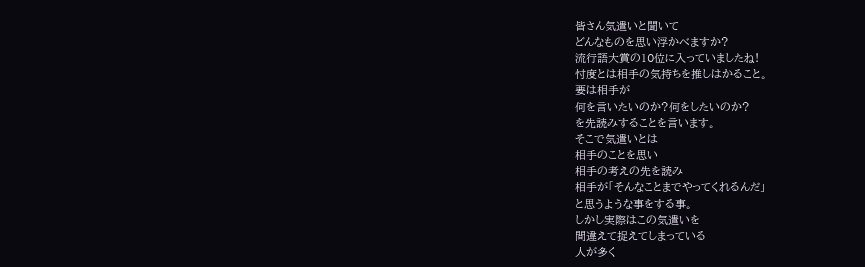皆さん気遣いと聞いて
どんなものを思い浮かべますか?
流行語大賞の10位に入っていましたね!
忖度とは相手の気持ちを推しはかること。
要は相手が
何を言いたいのか?何をしたいのか?
を先読みすることを言います。
そこで気遣いとは
相手のことを思い
相手の考えの先を読み
相手が「そんなことまでやってくれるんだ」
と思うような事をする事。
しかし実際はこの気遣いを
間違えて捉えてしまっている
人が多く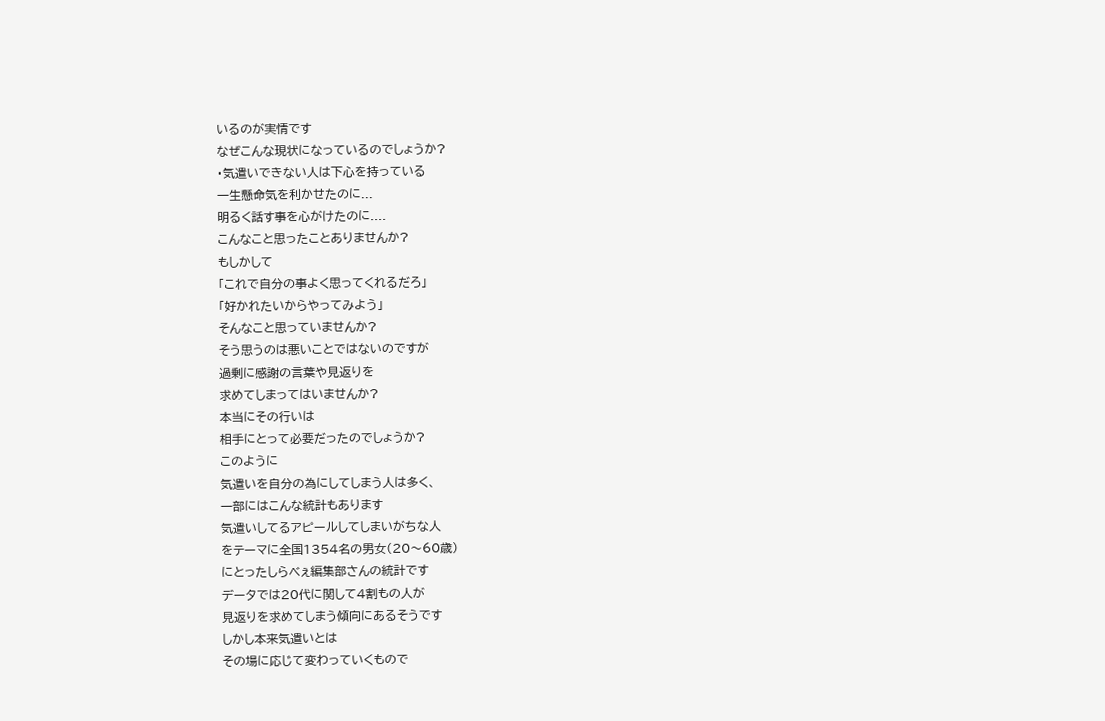いるのが実情です
なぜこんな現状になっているのでしょうか?
・気遣いできない人は下心を持っている
一生懸命気を利かせたのに...
明るく話す事を心がけたのに....
こんなこと思ったことありませんか?
もしかして
「これで自分の事よく思ってくれるだろ」
「好かれたいからやってみよう」
そんなこと思っていませんか?
そう思うのは悪いことではないのですが
過剰に感謝の言葉や見返りを
求めてしまってはいませんか?
本当にその行いは
相手にとって必要だったのでしょうか?
このように
気遣いを自分の為にしてしまう人は多く、
一部にはこんな統計もあります
気遣いしてるアピールしてしまいがちな人
をテーマに全国1354名の男女(20〜60歳)
にとったしらべぇ編集部さんの統計です
データでは20代に関して4割もの人が
見返りを求めてしまう傾向にあるそうです
しかし本来気遣いとは
その場に応じて変わっていくもので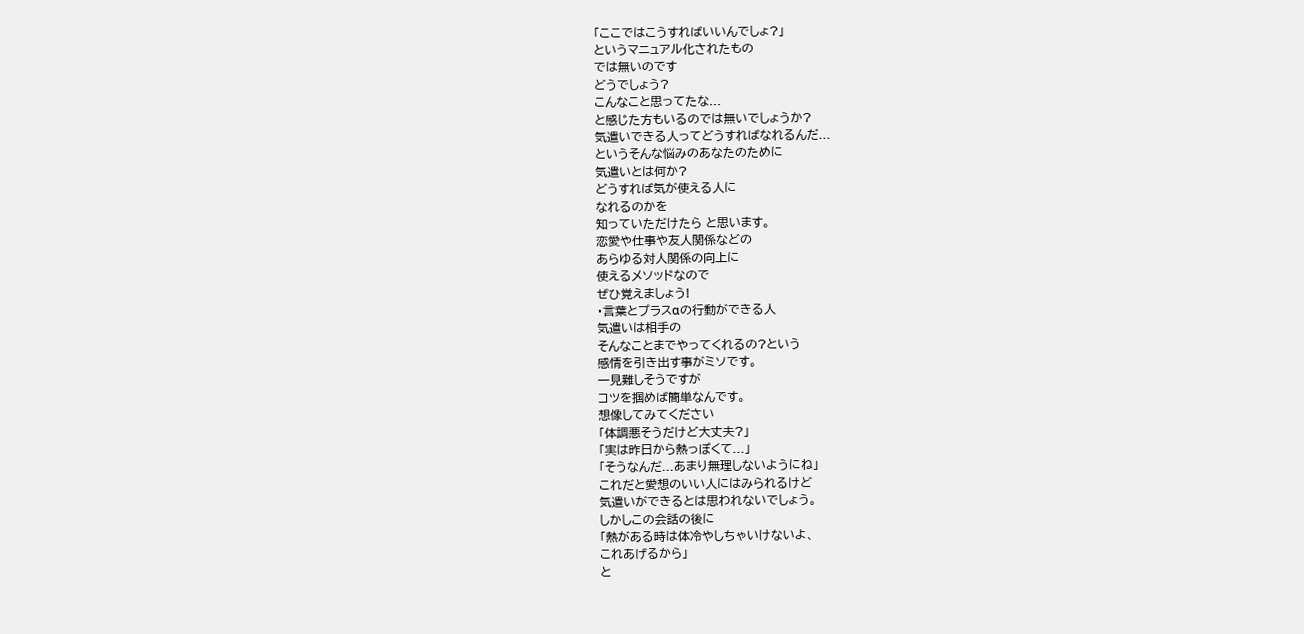「ここではこうすればいいんでしょ?」
というマニュアル化されたもの
では無いのです
どうでしょう?
こんなこと思ってたな...
と感じた方もいるのでは無いでしょうか?
気遣いできる人ってどうすればなれるんだ...
というそんな悩みのあなたのために
気遣いとは何か?
どうすれば気が使える人に
なれるのかを
知っていただけたら と思います。
恋愛や仕事や友人関係などの
あらゆる対人関係の向上に
使えるメソッドなので
ぜひ覚えましょう!
・言葉とプラスαの行動ができる人
気遣いは相手の
そんなことまでやってくれるの?という
感情を引き出す事がミソです。
一見難しそうですが
コツを掴めば簡単なんです。
想像してみてください
「体調悪そうだけど大丈夫?」
「実は昨日から熱っぽくて...」
「そうなんだ...あまり無理しないようにね」
これだと愛想のいい人にはみられるけど
気遣いができるとは思われないでしょう。
しかしこの会話の後に
「熱がある時は体冷やしちゃいけないよ、
これあげるから」
と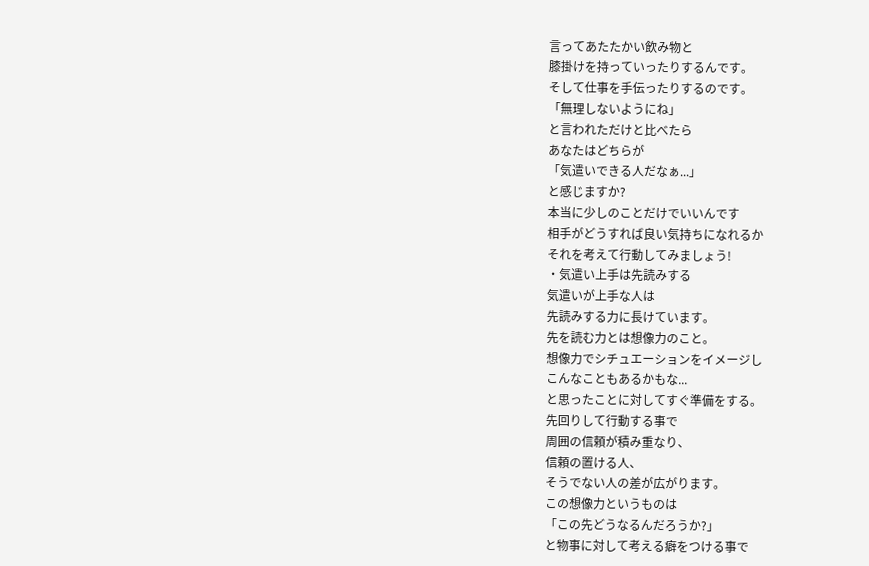言ってあたたかい飲み物と
膝掛けを持っていったりするんです。
そして仕事を手伝ったりするのです。
「無理しないようにね」
と言われただけと比べたら
あなたはどちらが
「気遣いできる人だなぁ...」
と感じますか?
本当に少しのことだけでいいんです
相手がどうすれば良い気持ちになれるか
それを考えて行動してみましょう!
・気遣い上手は先読みする
気遣いが上手な人は
先読みする力に長けています。
先を読む力とは想像力のこと。
想像力でシチュエーションをイメージし
こんなこともあるかもな...
と思ったことに対してすぐ準備をする。
先回りして行動する事で
周囲の信頼が積み重なり、
信頼の置ける人、
そうでない人の差が広がります。
この想像力というものは
「この先どうなるんだろうか?」
と物事に対して考える癖をつける事で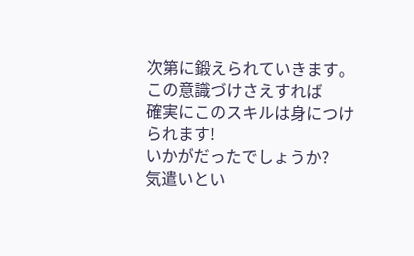次第に鍛えられていきます。
この意識づけさえすれば
確実にこのスキルは身につけられます!
いかがだったでしょうか?
気遣いとい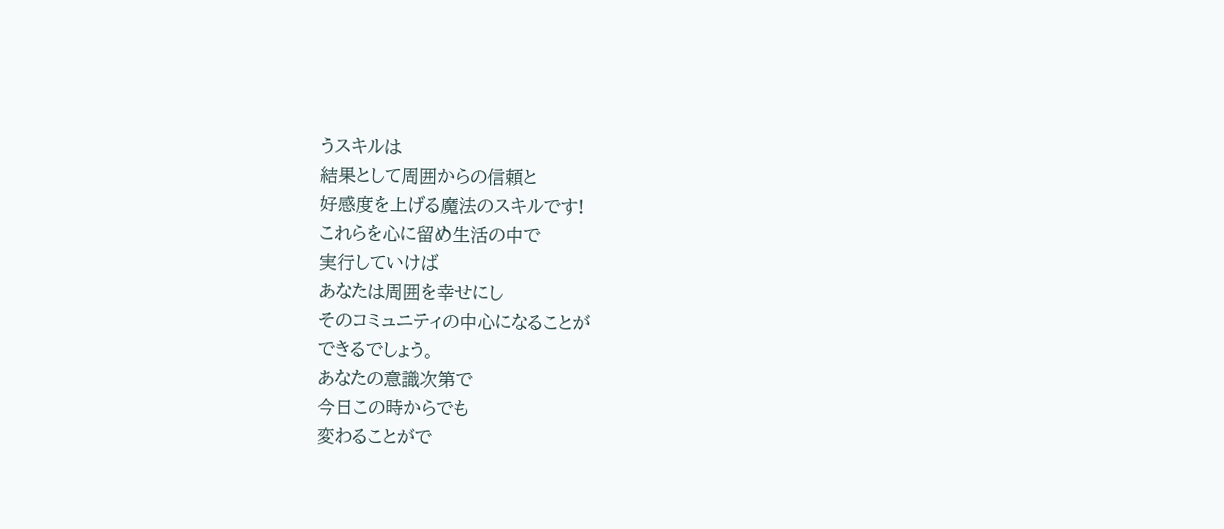うスキルは
結果として周囲からの信頼と
好感度を上げる魔法のスキルです!
これらを心に留め生活の中で
実行していけば
あなたは周囲を幸せにし
そのコミュニティの中心になることが
できるでしょう。
あなたの意識次第で
今日この時からでも
変わることがで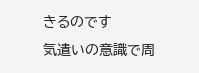きるのです
気遣いの意識で周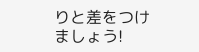りと差をつけましょう!